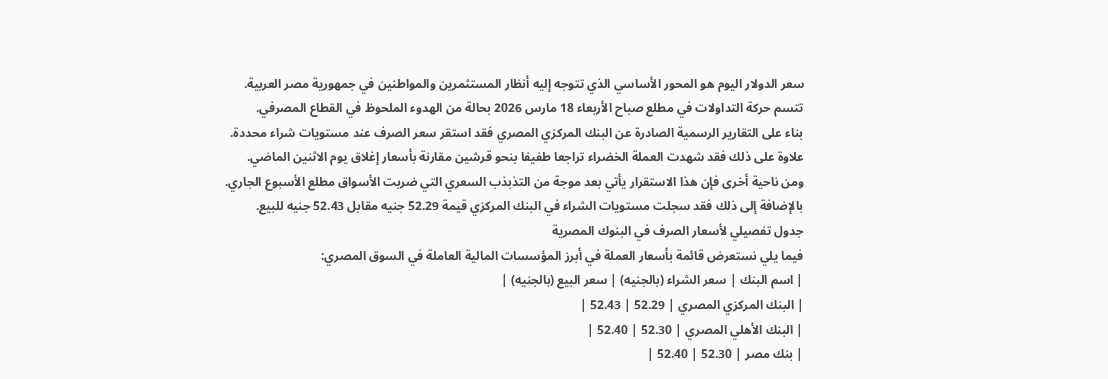سعر الدولار اليوم هو المحور الأساسي الذي تتوجه إليه أنظار المستثمرين والمواطنين في جمهورية مصر العربية.
تتسم حركة التداولات في مطلع صباح الأربعاء 18 مارس 2026 بحالة من الهدوء الملحوظ في القطاع المصرفي.
بناء على التقارير الرسمية الصادرة عن البنك المركزي المصري فقد استقر سعر الصرف عند مستويات شراء محددة.
علاوة على ذلك فقد شهدت العملة الخضراء تراجعا طفيفا بنحو قرشين مقارنة بأسعار إغلاق يوم الاثنين الماضي.
ومن ناحية أخرى فإن هذا الاستقرار يأتي بعد موجة من التذبذب السعري التي ضربت الأسواق مطلع الأسبوع الجاري.
بالإضافة إلى ذلك فقد سجلت مستويات الشراء في البنك المركزي قيمة 52.29 جنيه مقابل 52.43 جنيه للبيع.
جدول تفصيلي لأسعار الصرف في البنوك المصرية
فيما يلي نستعرض قائمة بأسعار العملة في أبرز المؤسسات المالية العاملة في السوق المصري:
| اسم البنك | سعر الشراء (بالجنيه) | سعر البيع (بالجنيه) |
| البنك المركزي المصري | 52.29 | 52.43 |
| البنك الأهلي المصري | 52.30 | 52.40 |
| بنك مصر | 52.30 | 52.40 |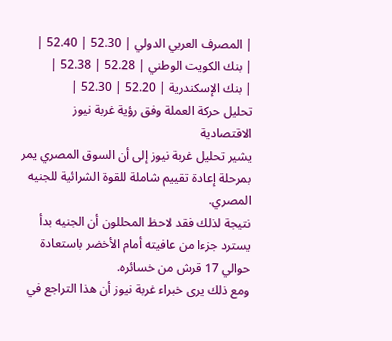| المصرف العربي الدولي | 52.30 | 52.40 |
| بنك الكويت الوطني | 52.28 | 52.38 |
| بنك الإسكندرية | 52.20 | 52.30 |
تحليل حركة العملة وفق رؤية غربة نيوز الاقتصادية
يشير تحليل غربة نيوز إلى أن السوق المصري يمر بمرحلة إعادة تقييم شاملة للقوة الشرائية للجنيه المصري.
نتيجة لذلك فقد لاحظ المحللون أن الجنيه بدأ يسترد جزءا من عافيته أمام الأخضر باستعادة حوالي 17 قرش من خسائره.
ومع ذلك يرى خبراء غربة نيوز أن هذا التراجع في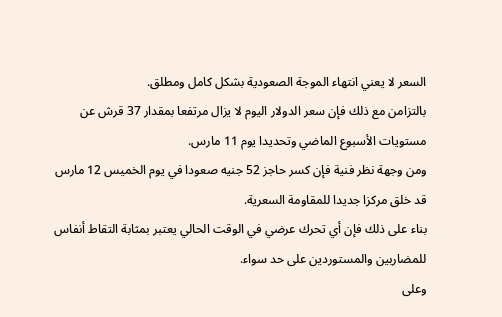السعر لا يعني انتهاء الموجة الصعودية بشكل كامل ومطلق.
بالتزامن مع ذلك فإن سعر الدولار اليوم لا يزال مرتفعا بمقدار 37 قرش عن مستويات الأسبوع الماضي وتحديدا يوم 11 مارس.
ومن وجهة نظر فنية فإن كسر حاجز 52 جنيه صعودا في يوم الخميس 12 مارس قد خلق مركزا جديدا للمقاومة السعرية.
بناء على ذلك فإن أي تحرك عرضي في الوقت الحالي يعتبر بمثابة التقاط أنفاس للمضاربين والمستوردين على حد سواء.
وعلى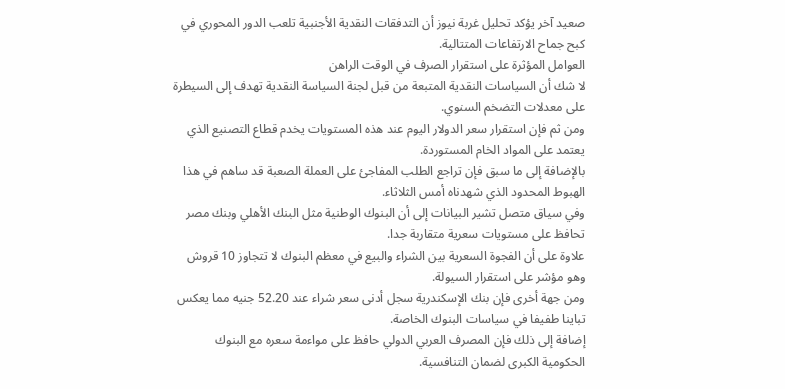صعيد آخر يؤكد تحليل غربة نيوز أن التدفقات النقدية الأجنبية تلعب الدور المحوري في كبح جماح الارتفاعات المتتالية.
العوامل المؤثرة على استقرار الصرف في الوقت الراهن
لا شك أن السياسات النقدية المتبعة من قبل لجنة السياسة النقدية تهدف إلى السيطرة على معدلات التضخم السنوي.
ومن ثم فإن استقرار سعر الدولار اليوم عند هذه المستويات يخدم قطاع التصنيع الذي يعتمد على المواد الخام المستوردة.
بالإضافة إلى ما سبق فإن تراجع الطلب المفاجئ على العملة الصعبة قد ساهم في هذا الهبوط المحدود الذي شهدناه أمس الثلاثاء.
وفي سياق متصل تشير البيانات إلى أن البنوك الوطنية مثل البنك الأهلي وبنك مصر تحافظ على مستويات سعرية متقاربة جدا.
علاوة على أن الفجوة السعرية بين الشراء والبيع في معظم البنوك لا تتجاوز 10 قروش وهو مؤشر على استقرار السيولة.
ومن جهة أخرى فإن بنك الإسكندرية سجل أدنى سعر شراء عند 52.20 جنيه مما يعكس تباينا طفيفا في سياسات البنوك الخاصة.
إضافة إلى ذلك فإن المصرف العربي الدولي حافظ على مواءمة سعره مع البنوك الحكومية الكبرى لضمان التنافسية.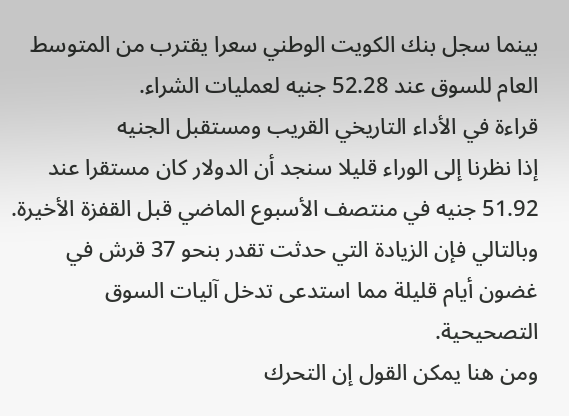بينما سجل بنك الكويت الوطني سعرا يقترب من المتوسط العام للسوق عند 52.28 جنيه لعمليات الشراء.
قراءة في الأداء التاريخي القريب ومستقبل الجنيه
إذا نظرنا إلى الوراء قليلا سنجد أن الدولار كان مستقرا عند 51.92 جنيه في منتصف الأسبوع الماضي قبل القفزة الأخيرة.
وبالتالي فإن الزيادة التي حدثت تقدر بنحو 37 قرش في غضون أيام قليلة مما استدعى تدخل آليات السوق التصحيحية.
ومن هنا يمكن القول إن التحرك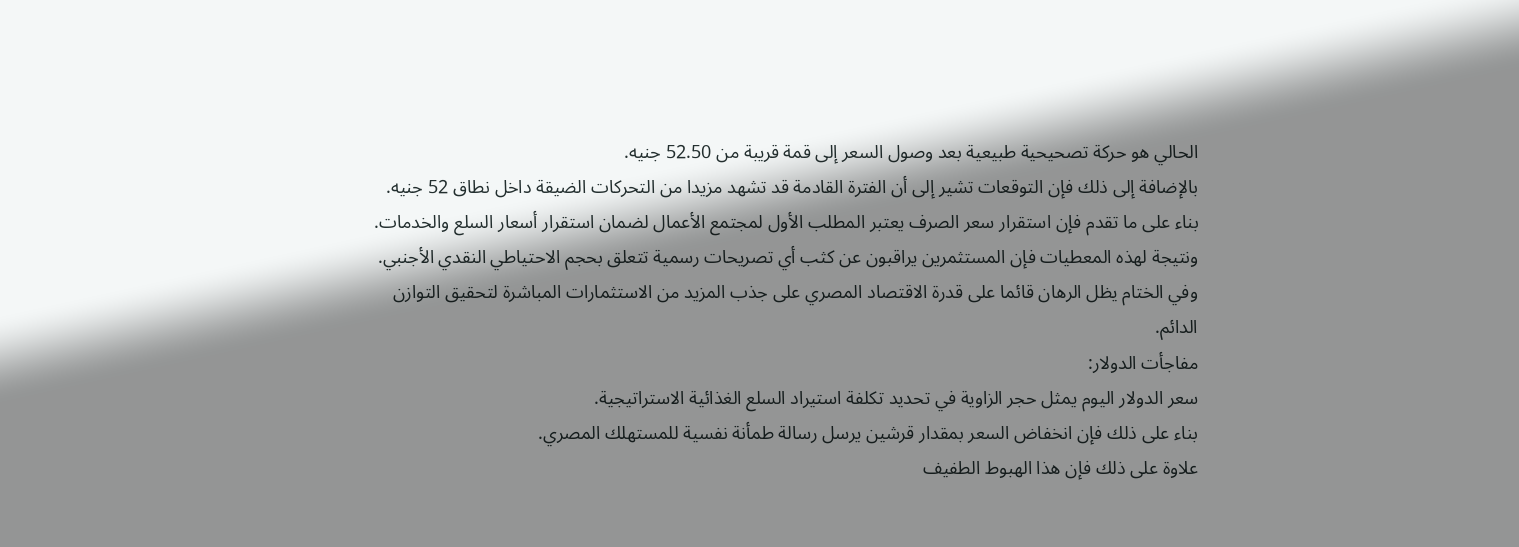الحالي هو حركة تصحيحية طبيعية بعد وصول السعر إلى قمة قريبة من 52.50 جنيه.
بالإضافة إلى ذلك فإن التوقعات تشير إلى أن الفترة القادمة قد تشهد مزيدا من التحركات الضيقة داخل نطاق 52 جنيه.
بناء على ما تقدم فإن استقرار سعر الصرف يعتبر المطلب الأول لمجتمع الأعمال لضمان استقرار أسعار السلع والخدمات.
ونتيجة لهذه المعطيات فإن المستثمرين يراقبون عن كثب أي تصريحات رسمية تتعلق بحجم الاحتياطي النقدي الأجنبي.
وفي الختام يظل الرهان قائما على قدرة الاقتصاد المصري على جذب المزيد من الاستثمارات المباشرة لتحقيق التوازن الدائم.
مفاجأت الدولار:
سعر الدولار اليوم يمثل حجر الزاوية في تحديد تكلفة استيراد السلع الغذائية الاستراتيجية.
بناء على ذلك فإن انخفاض السعر بمقدار قرشين يرسل رسالة طمأنة نفسية للمستهلك المصري.
علاوة على ذلك فإن هذا الهبوط الطفيف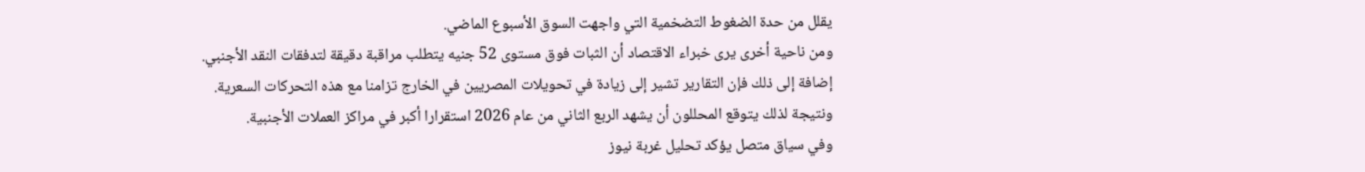يقلل من حدة الضغوط التضخمية التي واجهت السوق الأسبوع الماضي.
ومن ناحية أخرى يرى خبراء الاقتصاد أن الثبات فوق مستوى 52 جنيه يتطلب مراقبة دقيقة لتدفقات النقد الأجنبي.
إضافة إلى ذلك فإن التقارير تشير إلى زيادة في تحويلات المصريين في الخارج تزامنا مع هذه التحركات السعرية.
ونتيجة لذلك يتوقع المحللون أن يشهد الربع الثاني من عام 2026 استقرارا أكبر في مراكز العملات الأجنبية.
وفي سياق متصل يؤكد تحليل غربة نيوز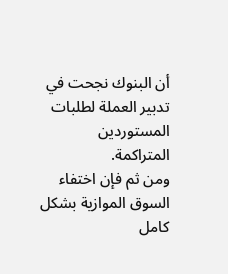أن البنوك نجحت في تدبير العملة لطلبات المستوردين المتراكمة.
ومن ثم فإن اختفاء السوق الموازية بشكل كامل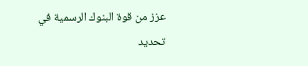عزز من قوة البنوك الرسمية في تحديد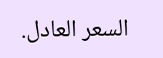السعر العادل.